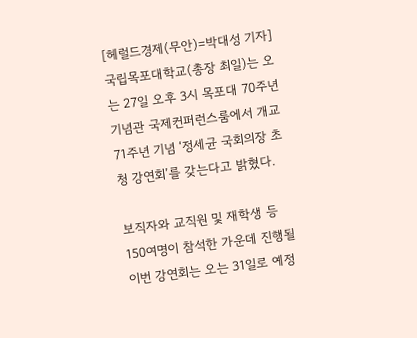[헤럴드경제(무안)=박대성 기자] 국립목포대학교(총장 최일)는 오는 27일 오후 3시 목포대 70주년기념관 국제컨퍼런스룸에서 개교 71주년 기념 ‘정세균 국회의장 초청 강연회’를 갖는다고 밝혔다.

보직자와 교직원 및 재학생 등 150여명이 참석한 가운데 진행될 이번 강연회는 오는 31일로 예정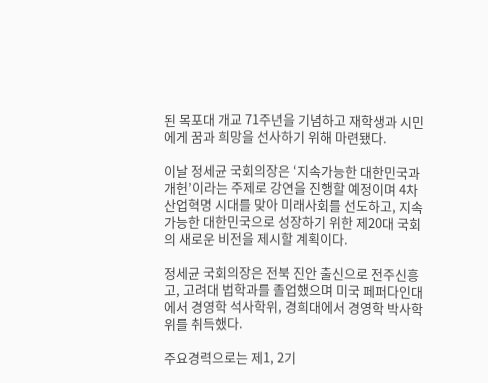된 목포대 개교 71주년을 기념하고 재학생과 시민에게 꿈과 희망을 선사하기 위해 마련됐다.

이날 정세균 국회의장은 ‘지속가능한 대한민국과 개헌’이라는 주제로 강연을 진행할 예정이며 4차 산업혁명 시대를 맞아 미래사회를 선도하고, 지속가능한 대한민국으로 성장하기 위한 제20대 국회의 새로운 비전을 제시할 계획이다.

정세균 국회의장은 전북 진안 출신으로 전주신흥고, 고려대 법학과를 졸업했으며 미국 페퍼다인대에서 경영학 석사학위, 경희대에서 경영학 박사학위를 취득했다.

주요경력으로는 제1, 2기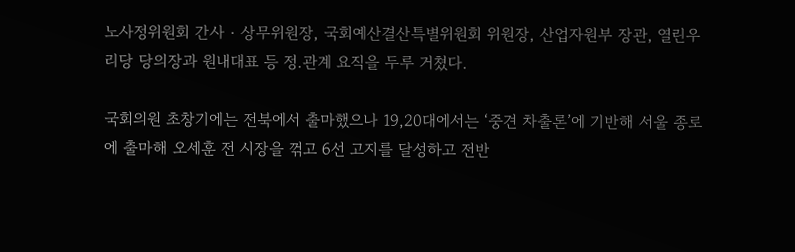노사정위원회 간사‧상무위원장, 국회예산결산특별위원회 위원장, 산업자원부 장관, 열린우리당 당의장과 원내대표 등 정.관계 요직을 두루 거쳤다.

국회의원 초창기에는 전북에서 출마했으나 19,20대에서는 ‘중견 차출론’에 기반해 서울 종로에 출마해 오세훈 전 시장을 꺾고 6선 고지를 달성하고 전반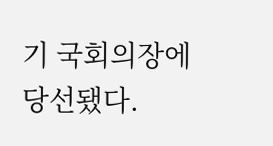기 국회의장에 당선됐다.